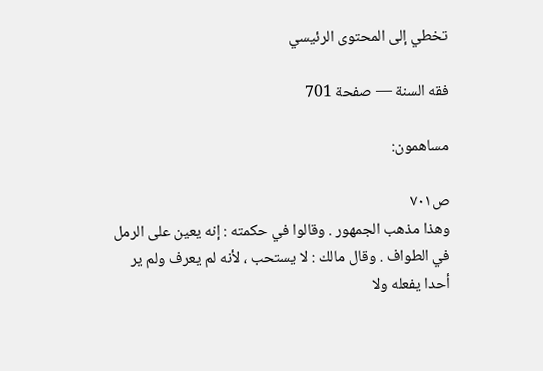تخطي إلى المحتوى الرئيسي

فقه السنة — صفحة 701

مساهمون:

ص٧٠١
وهذا مذهب الجمهور . وقالوا في حكمته : إنه يعين على الرمل في الطواف . وقال مالك : لا يستحب ، لأنه لم يعرف ولم ير أحدا يفعله ولا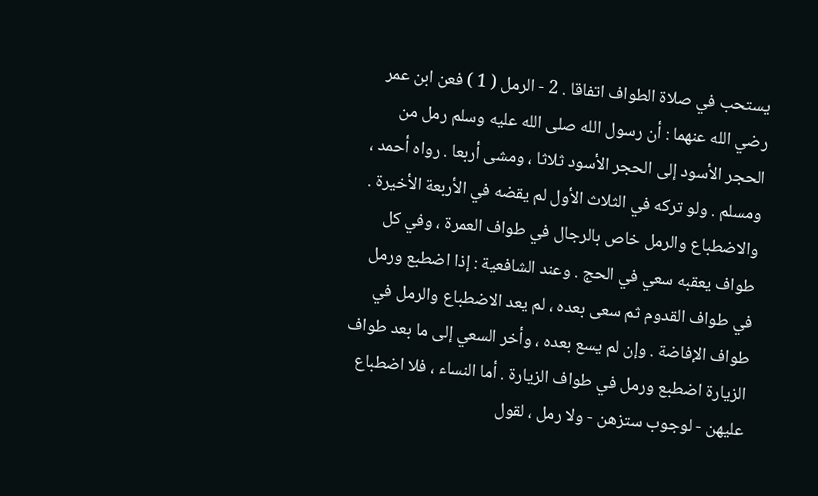يستحب في صلاة الطواف اتفاقا . 2 - الرمل ( 1 ) فعن ابن عمر رضي الله عنهما : أن رسول الله صلى الله عليه وسلم رمل من الحجر الأسود إلى الحجر الأسود ثلاثا ، ومشى أربعا . رواه أحمد ، ومسلم . ولو تركه في الثلاث الأول لم يقضه في الأربعة الأخيرة . والاضطباع والرمل خاص بالرجال في طواف العمرة ، وفي كل طواف يعقبه سعي في الحج . وعند الشافعية : إذا اضطبع ورمل في طواف القدوم ثم سعى بعده ، لم يعد الاضطباع والرمل في طواف الإفاضة . وإن لم يسع بعده ، وأخر السعي إلى ما بعد طواف الزيارة اضطبع ورمل في طواف الزيارة . أما النساء ، فلا اضطباع عليهن - لوجوب ستزهن - ولا رمل ، لقول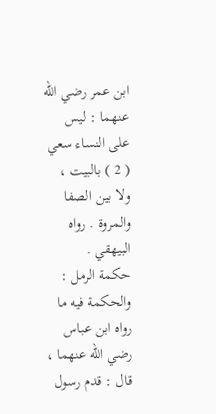ابن عمر رضي الله عنهما : ليس على النساء سعي ( 2 ) بالبيت ، ولا بين الصفا والمروة . رواه البيهقي .
حكمة الرمل : والحكمة فيه ما رواه ابن عباس رضي الله عنهما ، قال : قدم رسول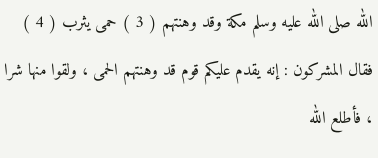الله صلى الله عليه وسلم مكة وقد وهنتهم ( 3 ) حمى يثرب ( 4 ) فقال المشركون : إنه يقدم عليكم قوم قد وهنتهم الحمى ، ولقوا منها شرا ، فأطلع الله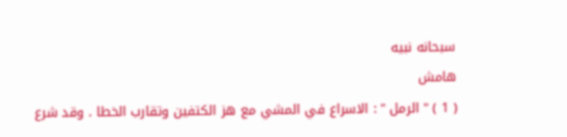سبحانه نبيه
هامش
( 1 ) " الرمل " : الاسراع في المشي مع هز الكتفين وتقارب الخطا . وقد شرع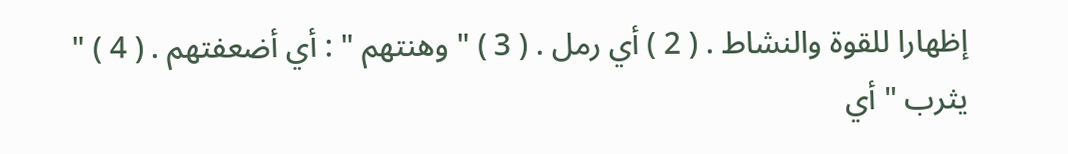إظهارا للقوة والنشاط . ( 2 ) أي رمل . ( 3 ) " وهنتهم " : أي أضعفتهم . ( 4 ) " يثرب " أي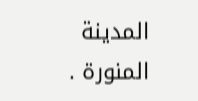المدينة المنورة .